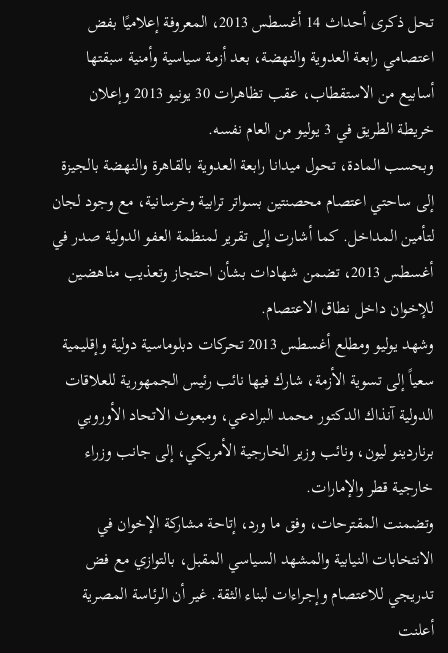تحل ذكرى أحداث 14 أغسطس 2013، المعروفة إعلاميًا بفض اعتصامي رابعة العدوية والنهضة، بعد أزمة سياسية وأمنية سبقتها أسابيع من الاستقطاب، عقب تظاهرات 30 يونيو 2013 وإعلان خريطة الطريق في 3 يوليو من العام نفسه.
وبحسب المادة، تحول ميدانا رابعة العدوية بالقاهرة والنهضة بالجيزة إلى ساحتي اعتصام محصنتين بسواتر ترابية وخرسانية، مع وجود لجان لتأمين المداخل. كما أشارت إلى تقرير لمنظمة العفو الدولية صدر في أغسطس 2013، تضمن شهادات بشأن احتجاز وتعذيب مناهضين للإخوان داخل نطاق الاعتصام.
وشهد يوليو ومطلع أغسطس 2013 تحركات دبلوماسية دولية وإقليمية سعياً إلى تسوية الأزمة، شارك فيها نائب رئيس الجمهورية للعلاقات الدولية آنذاك الدكتور محمد البرادعي، ومبعوث الاتحاد الأوروبي برناردينو ليون، ونائب وزير الخارجية الأمريكي، إلى جانب وزراء خارجية قطر والإمارات.
وتضمنت المقترحات، وفق ما ورد، إتاحة مشاركة الإخوان في الانتخابات النيابية والمشهد السياسي المقبل، بالتوازي مع فض تدريجي للاعتصام وإجراءات لبناء الثقة. غير أن الرئاسة المصرية أعلنت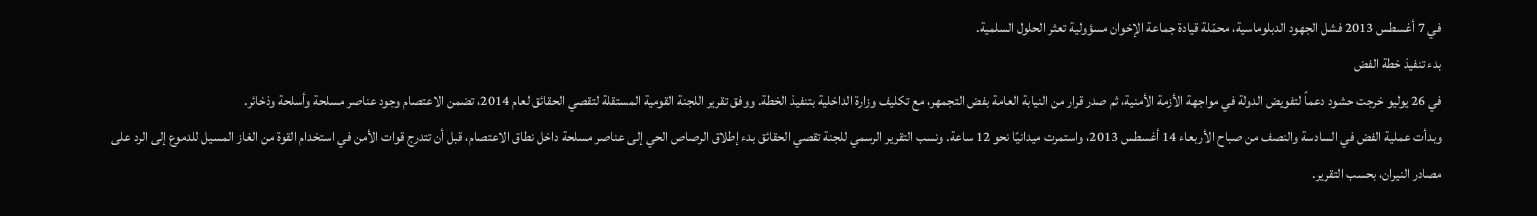في 7 أغسطس 2013 فشل الجهود الدبلوماسية، محمّلة قيادة جماعة الإخوان مسؤولية تعثر الحلول السلمية.
بدء تنفيذ خطة الفض
في 26 يوليو خرجت حشود دعماً لتفويض الدولة في مواجهة الأزمة الأمنية، ثم صدر قرار من النيابة العامة بفض التجمهر، مع تكليف وزارة الداخلية بتنفيذ الخطة. ووفق تقرير اللجنة القومية المستقلة لتقصي الحقائق لعام 2014، تضمن الاعتصام وجود عناصر مسلحة وأسلحة وذخائر.
وبدأت عملية الفض في السادسة والنصف من صباح الأربعاء 14 أغسطس 2013، واستمرت ميدانيًا نحو 12 ساعة. ونسب التقرير الرسمي للجنة تقصي الحقائق بدء إطلاق الرصاص الحي إلى عناصر مسلحة داخل نطاق الاعتصام، قبل أن تتدرج قوات الأمن في استخدام القوة من الغاز المسيل للدموع إلى الرد على مصادر النيران، بحسب التقرير.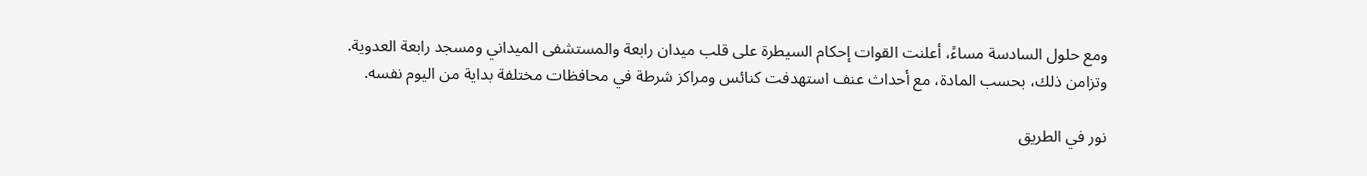ومع حلول السادسة مساءً، أعلنت القوات إحكام السيطرة على قلب ميدان رابعة والمستشفى الميداني ومسجد رابعة العدوية. وتزامن ذلك، بحسب المادة، مع أحداث عنف استهدفت كنائس ومراكز شرطة في محافظات مختلفة بداية من اليوم نفسه.

نور في الطريق